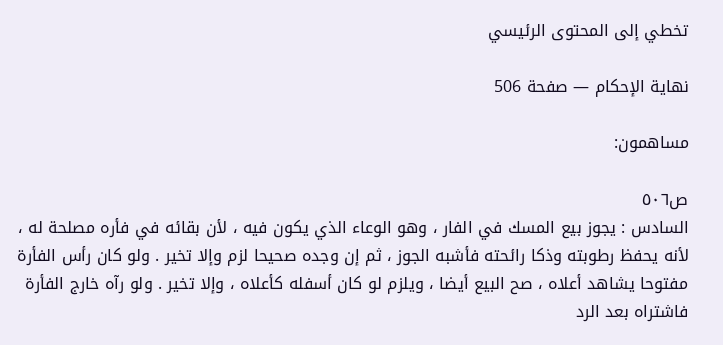تخطي إلى المحتوى الرئيسي

نهاية الإحكام — صفحة 506

مساهمون:

ص٥٠٦
السادس : يجوز بيع المسك في الفار ، وهو الوعاء الذي يكون فيه ، لأن بقائه في فأره مصلحة له ، لأنه يحفظ رطوبته وذكا رائحته فأشبه الجوز ، ثم إن وجده صحيحا لزم وإلا تخير . ولو كان رأس الفأرة مفتوحا يشاهد أعلاه ، صح البيع أيضا ، ويلزم لو كان أسفله كأعلاه ، وإلا تخير . ولو رآه خارج الفأرة فاشتراه بعد الرد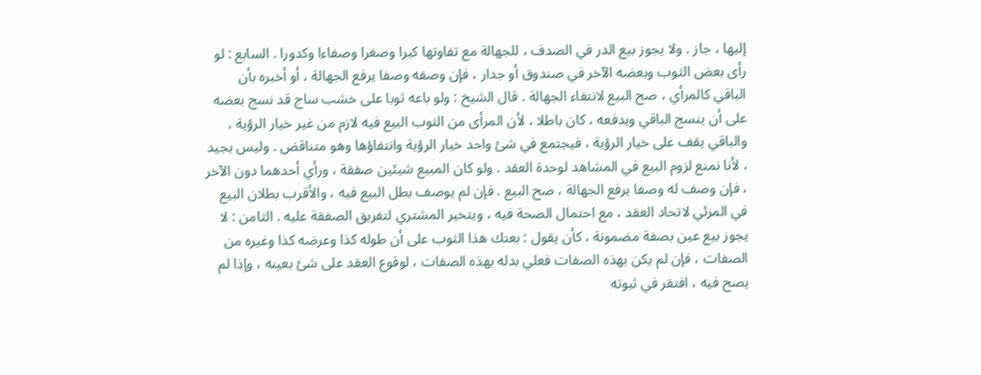إليها ، جاز . ولا يجوز بيع الدر في الصدف ، للجهالة مع تفاوتها كبرا وصغرا وصفاءا وكدورا . السابع : لو رأى بعض الثوب وبعضه الآخر في صندوق أو جدار ، فإن وصفه وصفا يرفع الجهالة ، أو أخبره بأن الباقي كالمرأي ، صح البيع لانتفاء الجهالة . قال الشيخ : ولو باعه ثوبا على خشب ساج قد نسج بعضه على أن ينسج الباقي ويدفعه ، كان باطلا ، لأن المرأى من الثوب البيع فيه لازم من غير خيار الرؤية ، والباقي يقف على خيار الرؤية ، فيجتمع في شئ واحد خيار الرؤية وانتفاؤها وهو متناقض . وليس بجيد ، لأنا نمنع لزوم البيع في المشاهد لوحدة العقد . ولو كان المبيع شيئين صفقة ، ورأي أحدهما دون الآخر ، فإن وصف له وصفا يرفع الجهالة ، صح البيع . فإن لم يوصف بطل البيع فيه ، والأقرب بطلان البيع في المرئي لاتحاد العقد ، مع احتمال الصحة فيه ، ويتخير المشتري لتفريق الصفقة عليه . الثامن : لا يجوز بيع عين بصفة مضمونة ، كأن يقول : بعتك هذا الثوب على أن طوله كذا وعرضه كذا وغيره من الصفات ، فإن لم يكن بهذه الصفات فعلي بدله بهذه الصفات ، لوقوع العقد على شئ بعينه ، وإذا لم يصح فيه ، افتقر في ثبوته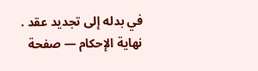في بدله إلى تجديد عقد .
نهاية الإحكام — صفحة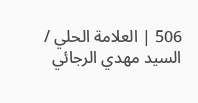506 | العلامة الحلي / السيد مهدي الرجائي